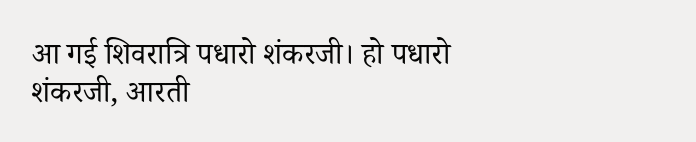आ गई शिवरात्रि पधारो शंकरजी। हो पधारो शंकरजी, आरती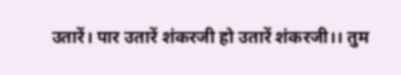उतारें। पार उतारें शंकरजी हो उतारें शंकरजी।। तुम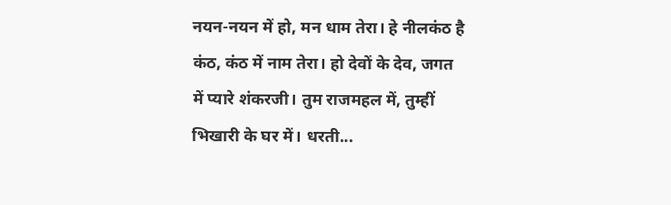नयन-नयन में हो, मन धाम तेरा। हे नीलकंठ है कंठ, कंठ में नाम तेरा। हो देवों के देव, जगत में प्यारे शंकरजी। तुम राजमहल में, तुम्हीं भिखारी के घर में। धरती...